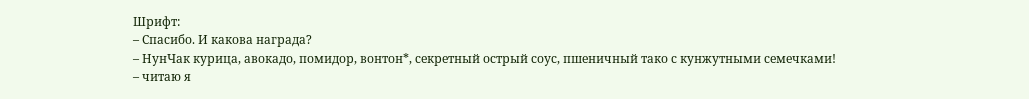Шрифт:
– Спасибо. И какова награда?
– НунЧак курица, авокадо, помидор, вонтон*, секретный острый соус, пшеничный тако с кунжутными семечками!
– читаю я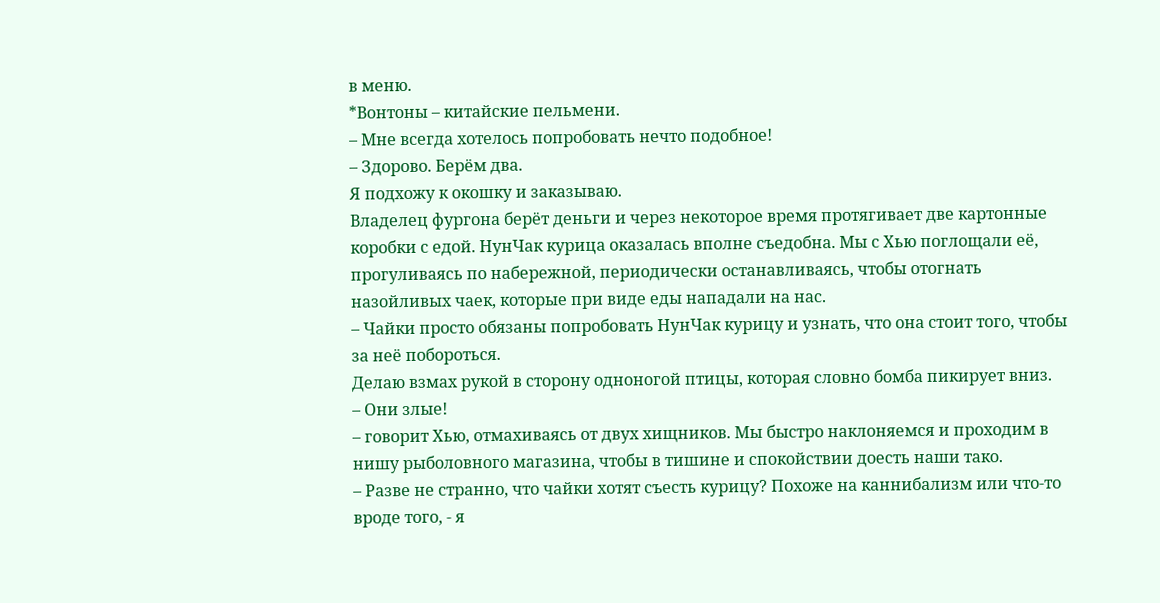в меню.
*Вонтоны – китайские пельмени.
– Мне всегда хотелось попробовать нечто подобное!
– Здорово. Берём два.
Я подхожу к окошку и заказываю.
Владелец фургона берёт деньги и через некоторое время протягивает две картонные коробки с едой. НунЧак курица оказалась вполне съедобна. Мы с Хью поглощали её, прогуливаясь по набережной, периодически останавливаясь, чтобы отогнать назойливых чаек, которые при виде еды нападали на нас.
– Чайки просто обязаны попробовать НунЧак курицу и узнать, что она стоит того, чтобы за неё побороться.
Делаю взмах рукой в сторону одноногой птицы, которая словно бомба пикирует вниз.
– Они злые!
– говорит Хью, отмахиваясь от двух хищников. Мы быстро наклоняемся и проходим в нишу рыболовного магазина, чтобы в тишине и спокойствии доесть наши тако.
– Разве не странно, что чайки хотят съесть курицу? Похоже на каннибализм или что-то вроде того, - я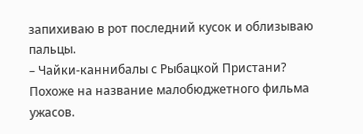запихиваю в рот последний кусок и облизываю пальцы.
– Чайки-каннибалы с Рыбацкой Пристани? Похоже на название малобюджетного фильма ужасов.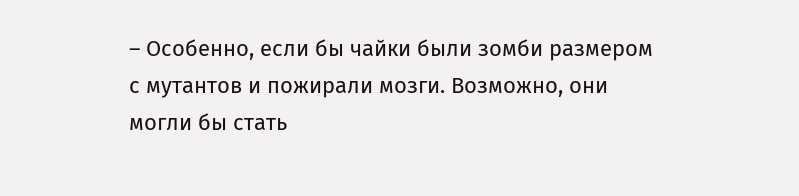– Особенно, если бы чайки были зомби размером с мутантов и пожирали мозги. Возможно, они могли бы стать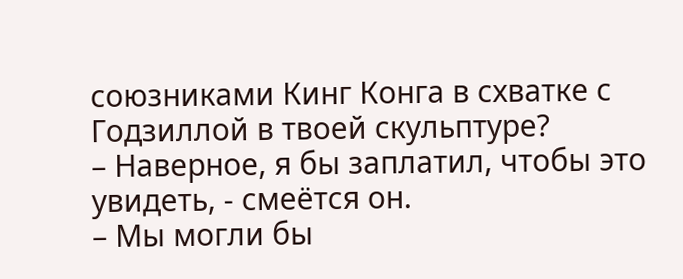союзниками Кинг Конга в схватке с Годзиллой в твоей скульптуре?
– Наверное, я бы заплатил, чтобы это увидеть, - смеётся он.
– Мы могли бы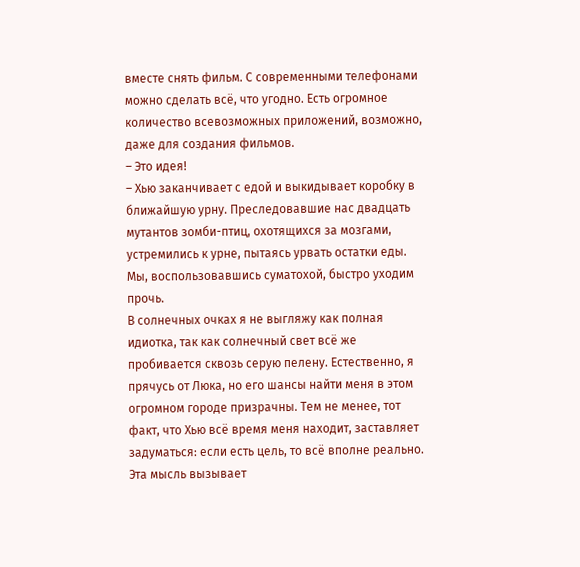вместе снять фильм. С современными телефонами можно сделать всё, что угодно. Есть огромное количество всевозможных приложений, возможно, даже для создания фильмов.
– Это идея!
– Хью заканчивает с едой и выкидывает коробку в ближайшую урну. Преследовавшие нас двадцать мутантов зомби-птиц, охотящихся за мозгами, устремились к урне, пытаясь урвать остатки еды. Мы, воспользовавшись суматохой, быстро уходим прочь.
В солнечных очках я не выгляжу как полная идиотка, так как солнечный свет всё же пробивается сквозь серую пелену. Естественно, я прячусь от Люка, но его шансы найти меня в этом огромном городе призрачны. Тем не менее, тот факт, что Хью всё время меня находит, заставляет задуматься: если есть цель, то всё вполне реально. Эта мысль вызывает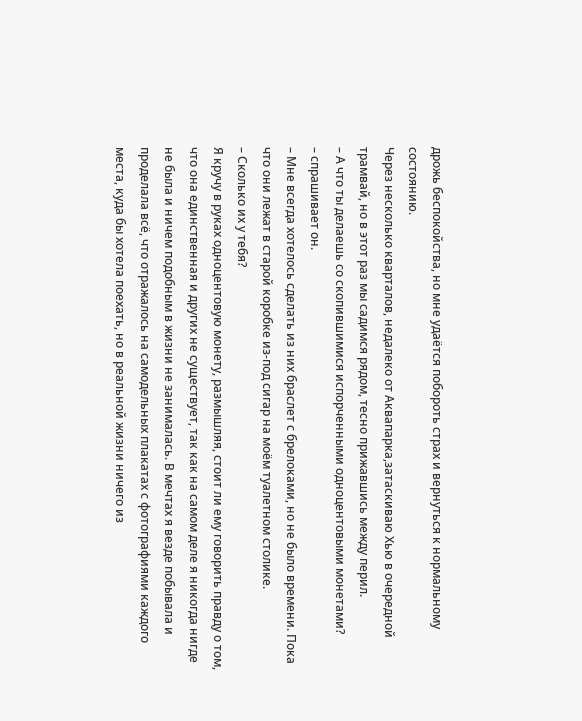дрожь беспокойства, но мне удаётся побороть страх и вернуться к нормальному состоянию.
Через несколько кварталов, недалеко от Аквапарка,затаскиваю Хью в очередной трамвай, но в этот раз мы садимся рядом, тесно прижавшись между перил.
– А что ты делаешь со скопившимися испорченными одноцентовыми монетами?
– спрашивает он.
– Мне всегда хотелось сделать из них браслет с брелоками, но не было времени. Пока что они лежат в старой коробке из-под сигар на моём туалетном столике.
– Сколько их у тебя?
Я кручу в руках одноцентовую монету, размышляя, стоит ли ему говорить правду о том, что она единственная и других не существует, так как на самом деле я никогда нигде не была и ничем подобным в жизни не занималась. В мечтах я везде побывала и проделала всё, что отражалось на самодельных плакатах с фотографиями каждого места, куда бы хотела поехать, но в реальной жизни ничего из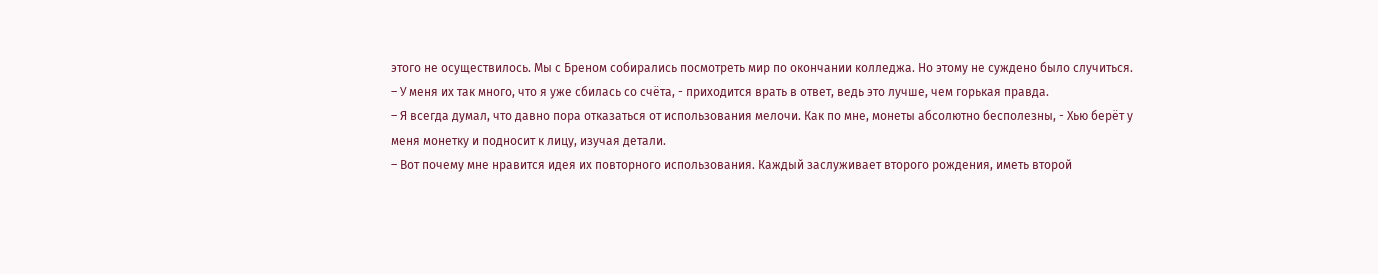этого не осуществилось. Мы с Бреном собирались посмотреть мир по окончании колледжа. Но этому не суждено было случиться.
– У меня их так много, что я уже сбилась со счёта, - приходится врать в ответ, ведь это лучше, чем горькая правда.
– Я всегда думал, что давно пора отказаться от использования мелочи. Как по мне, монеты абсолютно бесполезны, - Хью берёт у меня монетку и подносит к лицу, изучая детали.
– Вот почему мне нравится идея их повторного использования. Каждый заслуживает второго рождения, иметь второй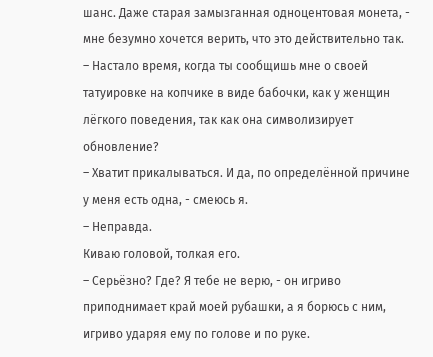шанс. Даже старая замызганная одноцентовая монета, - мне безумно хочется верить, что это действительно так.
– Настало время, когда ты сообщишь мне о своей татуировке на копчике в виде бабочки, как у женщин лёгкого поведения, так как она символизирует обновление?
– Хватит прикалываться. И да, по определённой причине у меня есть одна, - смеюсь я.
– Неправда.
Киваю головой, толкая его.
– Серьёзно? Где? Я тебе не верю, - он игриво приподнимает край моей рубашки, а я борюсь с ним, игриво ударяя ему по голове и по руке.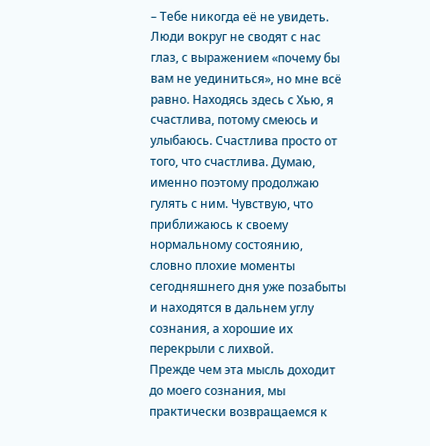– Тебе никогда её не увидеть.
Люди вокруг не сводят с нас глаз, с выражением «почему бы вам не уединиться», но мне всё равно. Находясь здесь с Хью, я счастлива, потому смеюсь и улыбаюсь. Счастлива просто от того, что счастлива. Думаю, именно поэтому продолжаю гулять с ним. Чувствую, что приближаюсь к своему нормальному состоянию, словно плохие моменты сегодняшнего дня уже позабыты и находятся в дальнем углу сознания, а хорошие их перекрыли с лихвой.
Прежде чем эта мысль доходит до моего сознания, мы практически возвращаемся к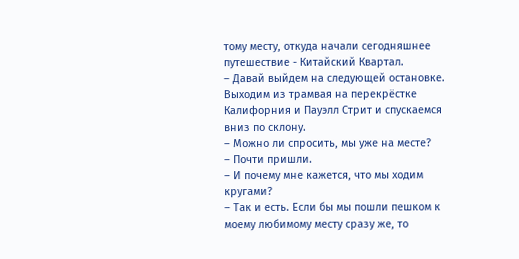тому месту, откуда начали сегодняшнее путешествие - Китайский Квартал.
– Давай выйдем на следующей остановке.
Выходим из трамвая на перекрёстке Калифорния и Пауэлл Стрит и спускаемся вниз по склону.
– Можно ли спросить, мы уже на месте?
– Почти пришли.
– И почему мне кажется, что мы ходим кругами?
– Так и есть. Если бы мы пошли пешком к моему любимому месту сразу же, то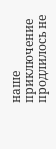наше приключение продлилось не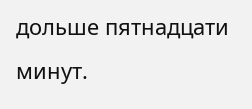дольше пятнадцати минут.